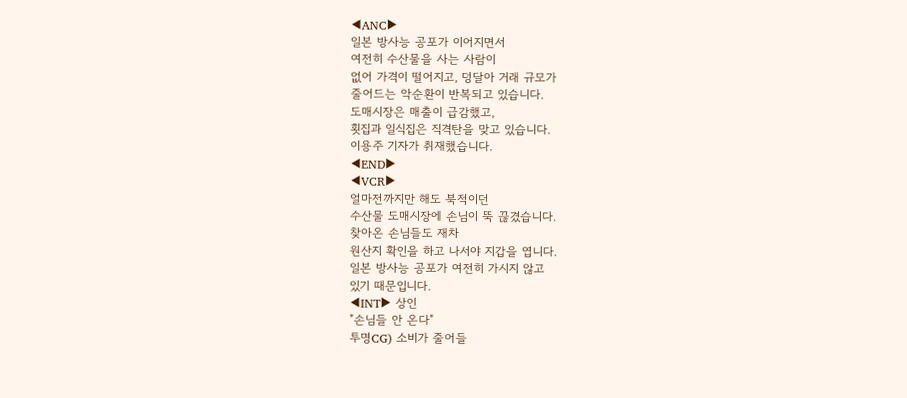◀ANC▶
일본 방사능 공포가 이어지면서
여전히 수산물을 사는 사람이
없어 가격이 떨어지고, 덩달아 거래 규모가
줄어드는 악순환이 반복되고 있습니다.
도매시장은 매출이 급감했고,
횟집과 일식집은 직격탄을 맞고 있습니다.
이용주 기자가 취재했습니다.
◀END▶
◀VCR▶
얼마전까지만 해도 북적이던
수산물 도매시장에 손님이 뚝 끊겼습니다.
찾아온 손님들도 재차
원산지 확인을 하고 나서야 지갑을 엽니다.
일본 방사능 공포가 여전히 가시지 않고
있기 때문입니다.
◀INT▶ 상인
"손님들 안 온다"
투명CG) 소비가 줄어들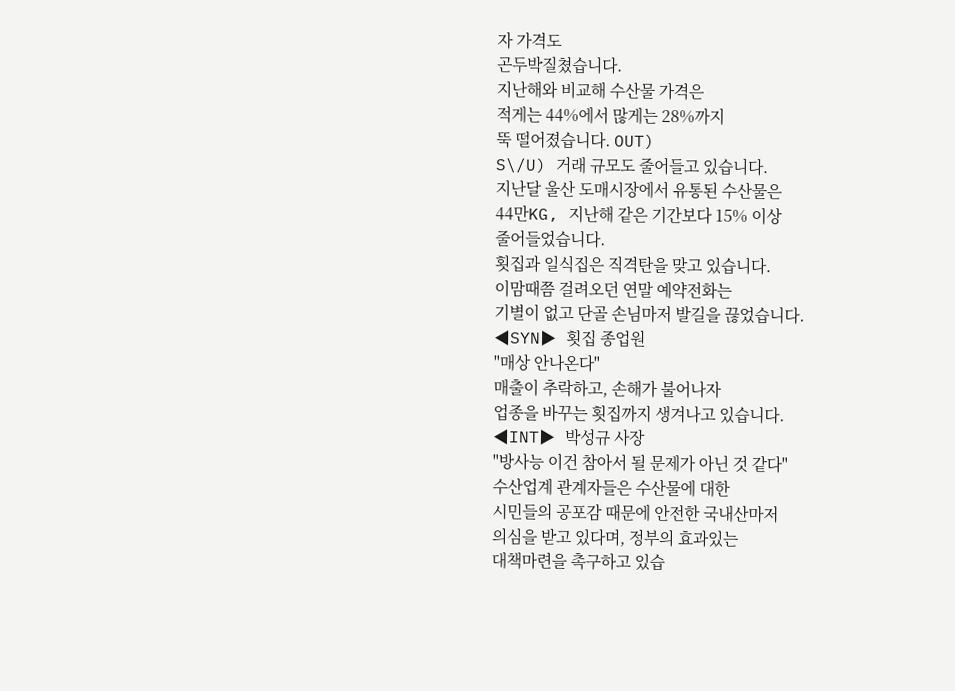자 가격도
곤두박질쳤습니다.
지난해와 비교해 수산물 가격은
적게는 44%에서 많게는 28%까지
뚝 떨어졌습니다. OUT)
S\/U) 거래 규모도 줄어들고 있습니다.
지난달 울산 도매시장에서 유통된 수산물은
44만KG, 지난해 같은 기간보다 15% 이상
줄어들었습니다.
횟집과 일식집은 직격탄을 맞고 있습니다.
이맘때쯤 걸려오던 연말 예약전화는
기별이 없고 단골 손님마저 발길을 끊었습니다.
◀SYN▶ 횟집 종업원
"매상 안나온다"
매출이 추락하고, 손해가 불어나자
업종을 바꾸는 횟집까지 생겨나고 있습니다.
◀INT▶ 박성규 사장
"방사능 이건 참아서 될 문제가 아닌 것 같다"
수산업계 관계자들은 수산물에 대한
시민들의 공포감 때문에 안전한 국내산마저
의심을 받고 있다며, 정부의 효과있는
대책마련을 촉구하고 있습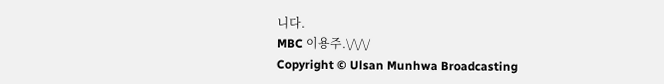니다.
MBC 이용주.\/\/\/
Copyright © Ulsan Munhwa Broadcasting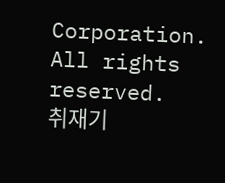Corporation. All rights reserved.
취재기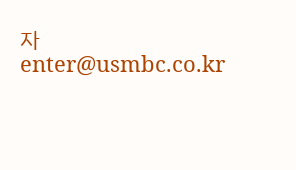자
enter@usmbc.co.kr